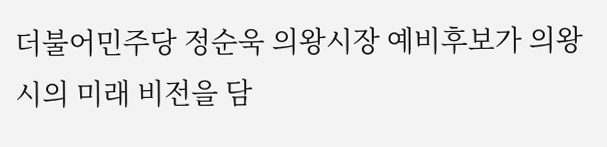더불어민주당 정순욱 의왕시장 예비후보가 의왕시의 미래 비전을 담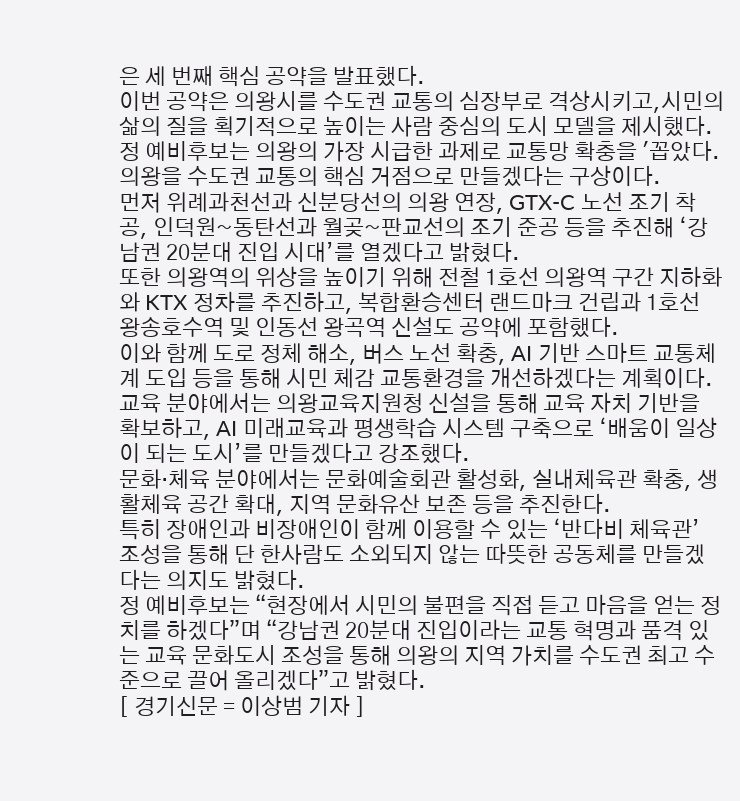은 세 번째 핵심 공약을 발표했다.
이번 공약은 의왕시를 수도권 교통의 심장부로 격상시키고,시민의 삶의 질을 획기적으로 높이는 사람 중심의 도시 모델을 제시했다.
정 예비후보는 의왕의 가장 시급한 과제로 교통망 확충을 '꼽았다. 의왕을 수도권 교통의 핵심 거점으로 만들겠다는 구상이다.
먼저 위례과천선과 신분당선의 의왕 연장, GTX-C 노선 조기 착공, 인덕원~동탄선과 월곶~판교선의 조기 준공 등을 추진해 ‘강남권 20분대 진입 시대’를 열겠다고 밝혔다.
또한 의왕역의 위상을 높이기 위해 전철 1호선 의왕역 구간 지하화와 KTX 정차를 추진하고, 복합환승센터 랜드마크 건립과 1호선 왕송호수역 및 인동선 왕곡역 신설도 공약에 포함했다.
이와 함께 도로 정체 해소, 버스 노선 확충, AI 기반 스마트 교통체계 도입 등을 통해 시민 체감 교통환경을 개선하겠다는 계획이다.
교육 분야에서는 의왕교육지원청 신설을 통해 교육 자치 기반을 확보하고, AI 미래교육과 평생학습 시스템 구축으로 ‘배움이 일상이 되는 도시’를 만들겠다고 강조했다.
문화·체육 분야에서는 문화예술회관 활성화, 실내체육관 확충, 생활체육 공간 확대, 지역 문화유산 보존 등을 추진한다.
특히 장애인과 비장애인이 함께 이용할 수 있는 ‘반다비 체육관’ 조성을 통해 단 한사람도 소외되지 않는 따뜻한 공동체를 만들겠다는 의지도 밝혔다.
정 예비후보는 “현장에서 시민의 불편을 직접 듣고 마음을 얻는 정치를 하겠다”며 “강남권 20분대 진입이라는 교통 혁명과 품격 있는 교육 문화도시 조성을 통해 의왕의 지역 가치를 수도권 최고 수준으로 끌어 올리겠다”고 밝혔다.
[ 경기신문 = 이상범 기자 ]